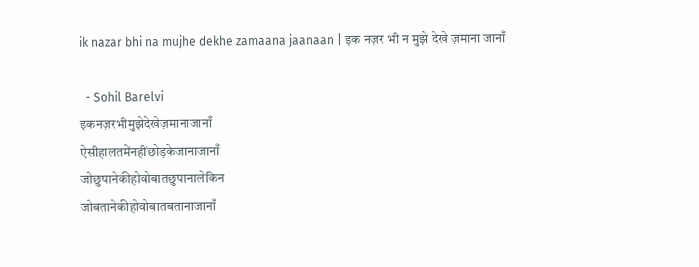ik nazar bhi na mujhe dekhe zamaana jaanaan | इक नज़र भी न मुझे देखे ज़माना जानाँ

  - Sohil Barelvi
इकनज़रभीमुझेदेखेज़मानाजानाँ
ऐसीहालतमेंनहींछोड़केजानाजानाँ
जोछुपानेकीहोवोबातछुपानालेकिन
जोबतानेकीहोवोबातबतानाजानाँ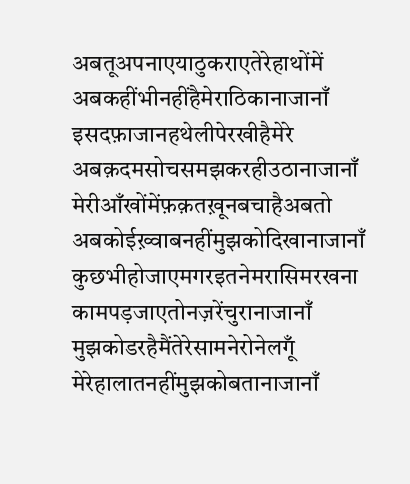अबतूअपनाएयाठुकराएतेरेहाथोंमें
अबकहींभीनहींहैमेराठिकानाजानाँ
इसदफ़ाजानहथेलीपेरखीहैमेरे
अबक़दमसोचसमझकरहीउठानाजानाँ
मेरीआँखोंमेंफ़क़तख़ूनबचाहैअबतो
अबकोईख़्वाबनहींमुझकोदिखानाजानाँ
कुछभीहोजाएमगरइतनेमरासिमरखना
कामपड़जाएतोनज़रेंचुरानाजानाँ
मुझकोडरहैमैंतेरेसामनेरोनेलगूँ
मेरेहालातनहींमुझकोबतानाजानाँ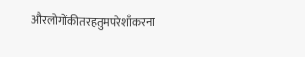औरलोगोंकीतरहतुमपरेशाँकरना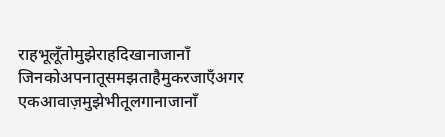राहभूलूँतोमुझेराहदिखानाजानाँ
जिनकोअपनातूसमझताहैमुकरजाएँअगर
एकआवाज़मुझेभीतूलगानाजानाँ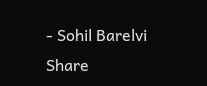- Sohil Barelvi
Share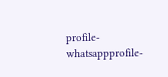profile-whatsappprofile-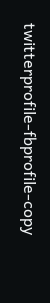twitterprofile-fbprofile-copy